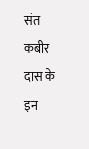संत कबीर दास के इन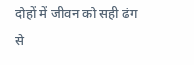दोहों में जीवन को सही ढंग से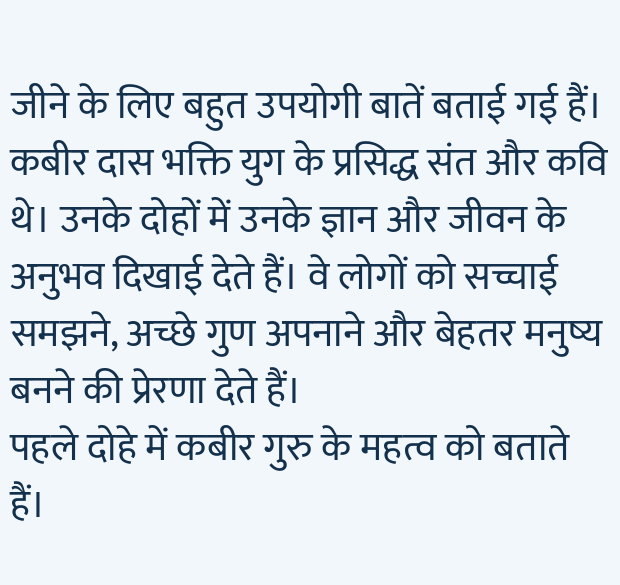जीने के लिए बहुत उपयोगी बातें बताई गई हैं। कबीर दास भक्ति युग के प्रसिद्ध संत और कवि थे। उनके दोहों में उनके ज्ञान और जीवन के अनुभव दिखाई देते हैं। वे लोगों को सच्चाई समझने, अच्छे गुण अपनाने और बेहतर मनुष्य बनने की प्रेरणा देते हैं।
पहले दोहे में कबीर गुरु के महत्व को बताते हैं।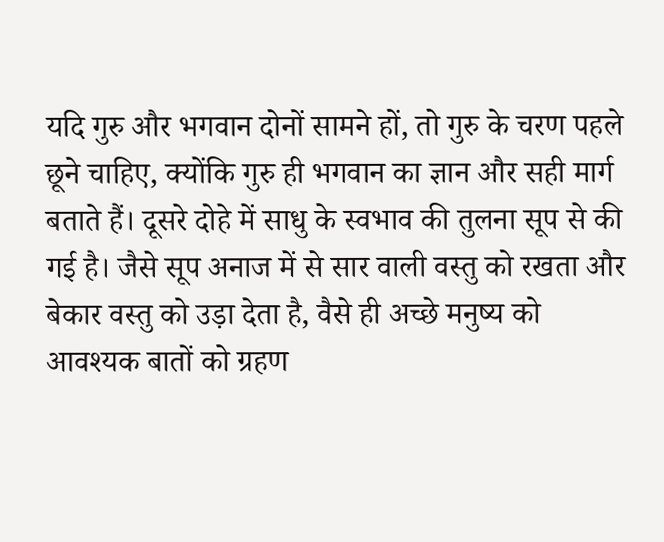यदि गुरु और भगवान दोनों सामने हों, तो गुरु के चरण पहले छूने चाहिए, क्योंकि गुरु ही भगवान का ज्ञान और सही मार्ग बताते हैं। दूसरे दोहे में साधु के स्वभाव की तुलना सूप से की गई है। जैसे सूप अनाज में से सार वाली वस्तु को रखता और बेकार वस्तु को उड़ा देता है, वैसे ही अच्छे मनुष्य को आवश्यक बातों को ग्रहण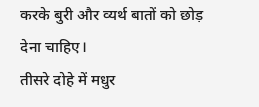करके बुरी और व्यर्थ बातों को छोड़ देना चाहिए।
तीसरे दोहे में मधुर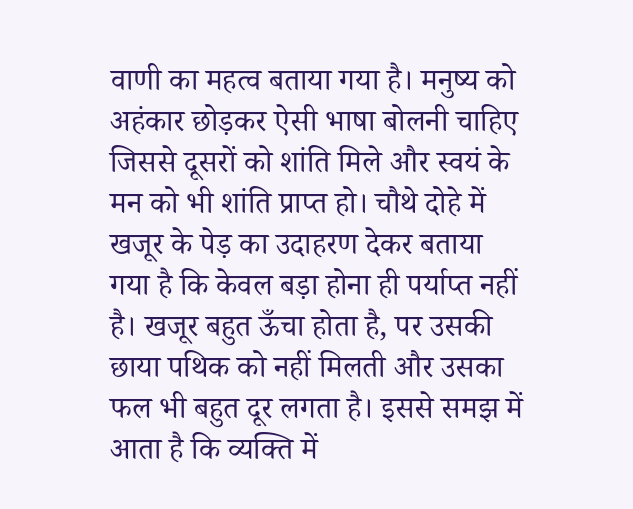वाणी का महत्व बताया गया है। मनुष्य को अहंकार छोड़कर ऐसी भाषा बोलनी चाहिए जिससे दूसरों को शांति मिले और स्वयं के मन को भी शांति प्राप्त हो। चौथे दोहे में खजूर के पेड़ का उदाहरण देकर बताया गया है कि केवल बड़ा होना ही पर्याप्त नहीं है। खजूर बहुत ऊँचा होता है, पर उसकी छाया पथिक को नहीं मिलती और उसका फल भी बहुत दूर लगता है। इससे समझ में आता है कि व्यक्ति में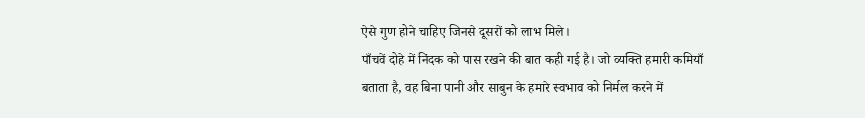ऐसे गुण होने चाहिए जिनसे दूसरों को लाभ मिले।
पाँचवें दोहे में निंदक को पास रखने की बात कही गई है। जो व्यक्ति हमारी कमियाँ बताता है, वह बिना पानी और साबुन के हमारे स्वभाव को निर्मल करने में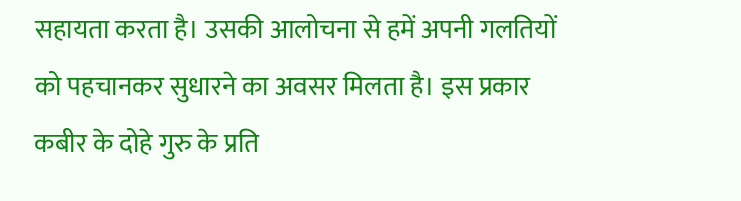सहायता करता है। उसकी आलोचना से हमें अपनी गलतियों को पहचानकर सुधारने का अवसर मिलता है। इस प्रकार कबीर के दोहे गुरु के प्रति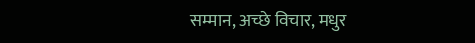सम्मान, अच्छे विचार, मधुर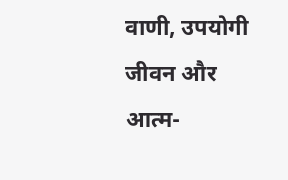वाणी, उपयोगी जीवन और आत्म-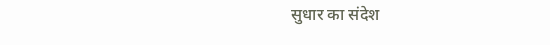सुधार का संदेश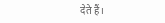देते हैं।